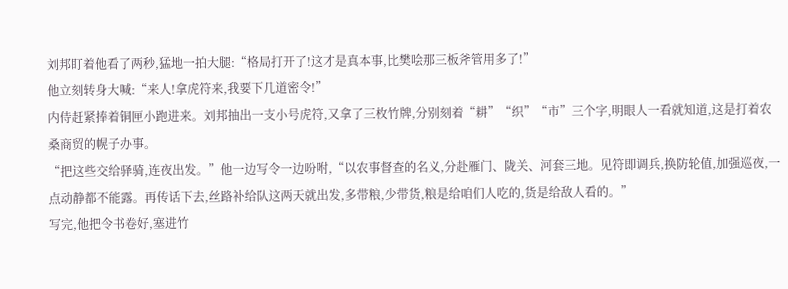刘邦盯着他看了两秒,猛地一拍大腿:“格局打开了!这才是真本事,比樊哙那三板斧管用多了!”
他立刻转身大喊:“来人!拿虎符来,我要下几道密令!”
内侍赶紧捧着铜匣小跑进来。刘邦抽出一支小号虎符,又拿了三枚竹牌,分别刻着“耕”“织”“市”三个字,明眼人一看就知道,这是打着农桑商贸的幌子办事。
“把这些交给驿骑,连夜出发。”他一边写令一边吩咐,“以农事督查的名义,分赴雁门、陇关、河套三地。见符即调兵,换防轮值,加强巡夜,一点动静都不能露。再传话下去,丝路补给队这两天就出发,多带粮,少带货,粮是给咱们人吃的,货是给敌人看的。”
写完,他把令书卷好,塞进竹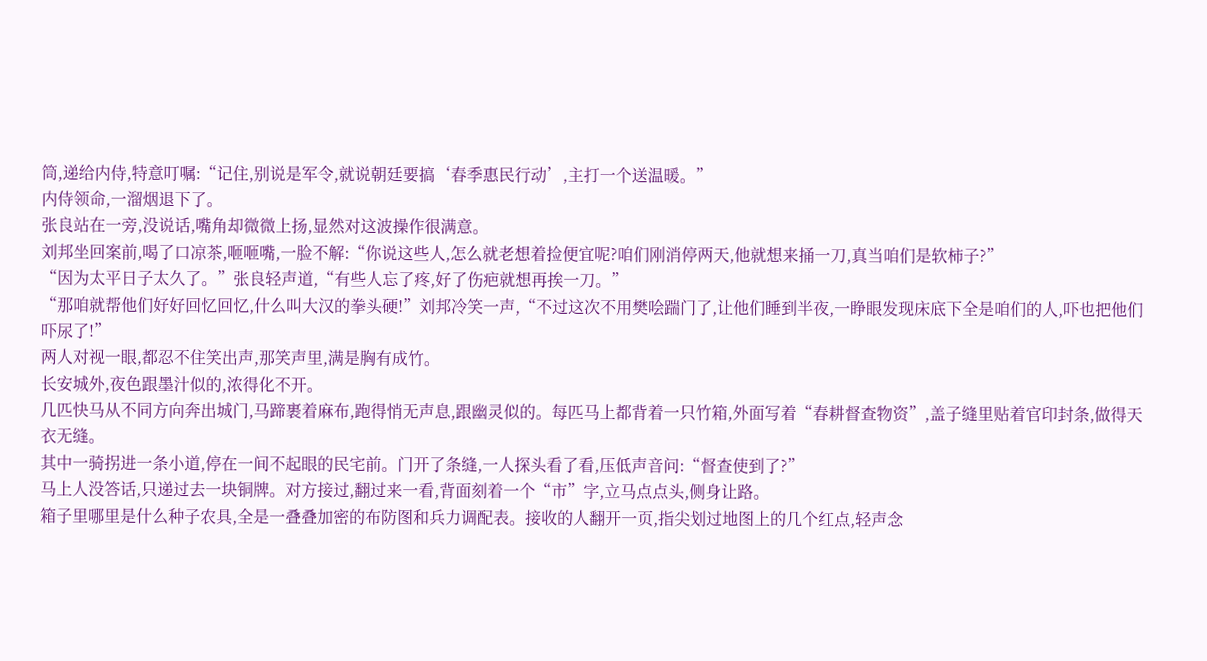筒,递给内侍,特意叮嘱:“记住,别说是军令,就说朝廷要搞‘春季惠民行动’,主打一个送温暖。”
内侍领命,一溜烟退下了。
张良站在一旁,没说话,嘴角却微微上扬,显然对这波操作很满意。
刘邦坐回案前,喝了口凉茶,咂咂嘴,一脸不解:“你说这些人,怎么就老想着捡便宜呢?咱们刚消停两天,他就想来捅一刀,真当咱们是软柿子?”
“因为太平日子太久了。”张良轻声道,“有些人忘了疼,好了伤疤就想再挨一刀。”
“那咱就帮他们好好回忆回忆,什么叫大汉的拳头硬!”刘邦冷笑一声,“不过这次不用樊哙踹门了,让他们睡到半夜,一睁眼发现床底下全是咱们的人,吓也把他们吓尿了!”
两人对视一眼,都忍不住笑出声,那笑声里,满是胸有成竹。
长安城外,夜色跟墨汁似的,浓得化不开。
几匹快马从不同方向奔出城门,马蹄裹着麻布,跑得悄无声息,跟幽灵似的。每匹马上都背着一只竹箱,外面写着“春耕督查物资”,盖子缝里贴着官印封条,做得天衣无缝。
其中一骑拐进一条小道,停在一间不起眼的民宅前。门开了条缝,一人探头看了看,压低声音问:“督查使到了?”
马上人没答话,只递过去一块铜牌。对方接过,翻过来一看,背面刻着一个“市”字,立马点点头,侧身让路。
箱子里哪里是什么种子农具,全是一叠叠加密的布防图和兵力调配表。接收的人翻开一页,指尖划过地图上的几个红点,轻声念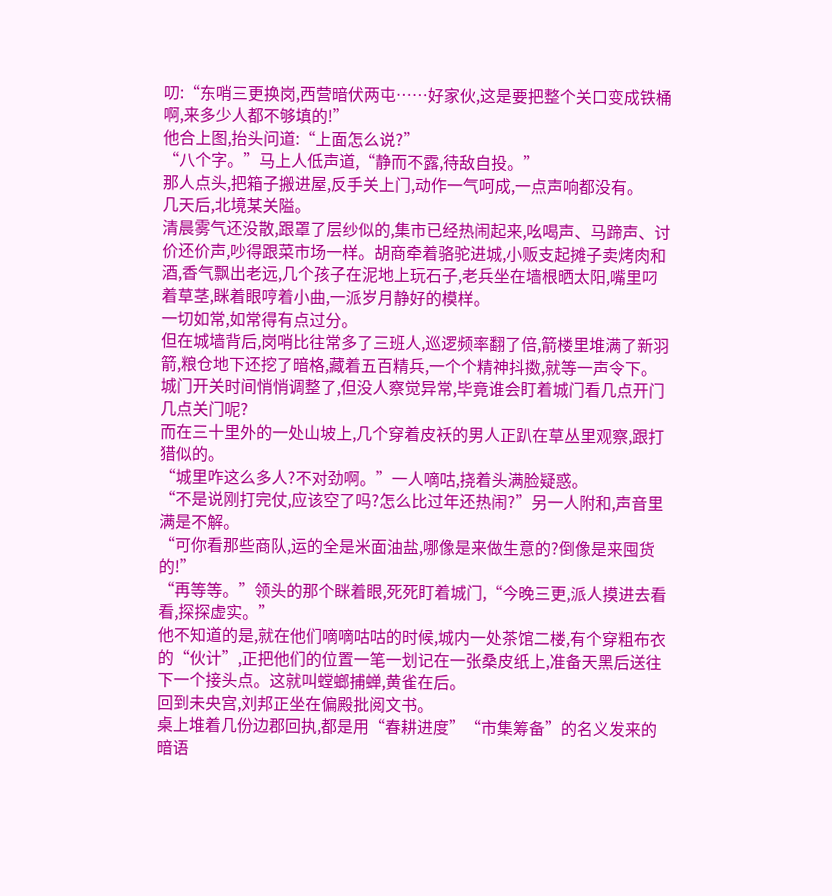叨:“东哨三更换岗,西营暗伏两屯……好家伙,这是要把整个关口变成铁桶啊,来多少人都不够填的!”
他合上图,抬头问道:“上面怎么说?”
“八个字。”马上人低声道,“静而不露,待敌自投。”
那人点头,把箱子搬进屋,反手关上门,动作一气呵成,一点声响都没有。
几天后,北境某关隘。
清晨雾气还没散,跟罩了层纱似的,集市已经热闹起来,吆喝声、马蹄声、讨价还价声,吵得跟菜市场一样。胡商牵着骆驼进城,小贩支起摊子卖烤肉和酒,香气飘出老远,几个孩子在泥地上玩石子,老兵坐在墙根晒太阳,嘴里叼着草茎,眯着眼哼着小曲,一派岁月静好的模样。
一切如常,如常得有点过分。
但在城墙背后,岗哨比往常多了三班人,巡逻频率翻了倍,箭楼里堆满了新羽箭,粮仓地下还挖了暗格,藏着五百精兵,一个个精神抖擞,就等一声令下。城门开关时间悄悄调整了,但没人察觉异常,毕竟谁会盯着城门看几点开门几点关门呢?
而在三十里外的一处山坡上,几个穿着皮袄的男人正趴在草丛里观察,跟打猎似的。
“城里咋这么多人?不对劲啊。”一人嘀咕,挠着头满脸疑惑。
“不是说刚打完仗,应该空了吗?怎么比过年还热闹?”另一人附和,声音里满是不解。
“可你看那些商队,运的全是米面油盐,哪像是来做生意的?倒像是来囤货的!”
“再等等。”领头的那个眯着眼,死死盯着城门,“今晚三更,派人摸进去看看,探探虚实。”
他不知道的是,就在他们嘀嘀咕咕的时候,城内一处茶馆二楼,有个穿粗布衣的“伙计”,正把他们的位置一笔一划记在一张桑皮纸上,准备天黑后送往下一个接头点。这就叫螳螂捕蝉,黄雀在后。
回到未央宫,刘邦正坐在偏殿批阅文书。
桌上堆着几份边郡回执,都是用“春耕进度”“市集筹备”的名义发来的暗语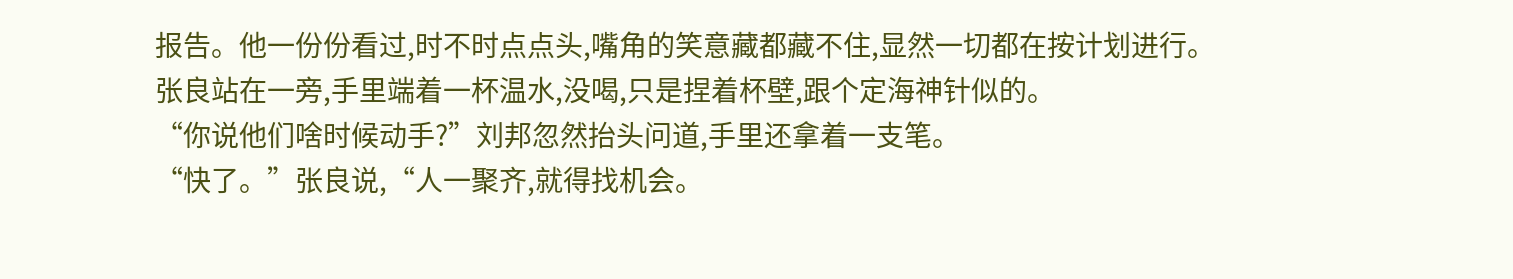报告。他一份份看过,时不时点点头,嘴角的笑意藏都藏不住,显然一切都在按计划进行。
张良站在一旁,手里端着一杯温水,没喝,只是捏着杯壁,跟个定海神针似的。
“你说他们啥时候动手?”刘邦忽然抬头问道,手里还拿着一支笔。
“快了。”张良说,“人一聚齐,就得找机会。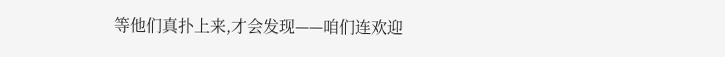等他们真扑上来,才会发现——咱们连欢迎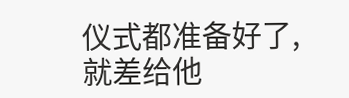仪式都准备好了,就差给他